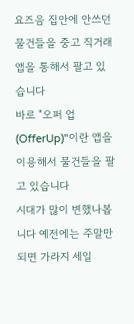요즈음 집안에 안쓰던 물건들을 중고 직거래 앱을 통해서 팔고 있습니다
바로 "오퍼 업(OfferUp)"이란 앱을 이용해서 물건들을 팔고 있습니다
시대가 많이 변했나봅니다 예전에는 주말만 되면 가라지 세일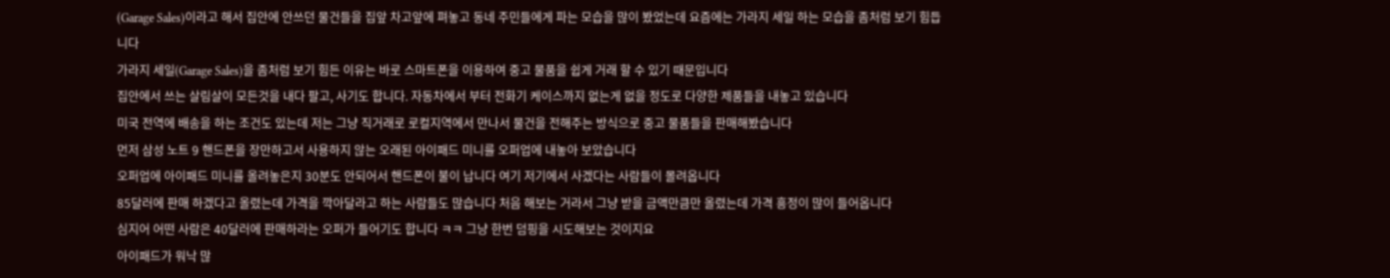(Garage Sales)이라고 해서 집안에 안쓰던 물건들을 집앞 차고앞에 펴놓고 동네 주민들에게 파는 모습을 많이 봤었는데 요즘에는 가라지 세일 하는 모습을 좀처럼 보기 힘듭니다
가라지 세일(Garage Sales)을 좀처럼 보기 힘든 이유는 바로 스마트폰을 이용하여 중고 물품을 쉽게 거래 할 수 있기 때문입니다
집안에서 쓰는 살림살이 모든것을 내다 팔고, 사기도 합니다. 자동차에서 부터 전화기 케이스까지 없는게 없을 정도로 다양한 제품들을 내놓고 있습니다
미국 전역에 배송을 하는 조건도 있는데 저는 그냥 직거래로 로컬지역에서 만나서 물건을 전해주는 방식으로 중고 물품들을 판매해봤습니다
먼저 삼성 노트 9 핸드폰을 장만하고서 사용하지 않는 오래된 아이패드 미니를 오퍼업에 내놓아 보았습니다
오퍼업에 아이패드 미니를 올려놓은지 30분도 안되어서 핸드폰이 불이 납니다 여기 저기에서 사겠다는 사람들이 몰려옵니다
85달러에 판매 하겠다고 올렸는데 가격을 깍아달라고 하는 사람들도 많습니다 처음 해보는 거라서 그냥 받을 금액만큼만 올렸는데 가격 흥정이 많이 들어옵니다
심지어 어떤 사람은 40달러에 판매하라는 오퍼가 들어기도 합니다 ㅋㅋ 그냥 한번 덤핑을 시도해보는 것이지요
아이패드가 워낙 많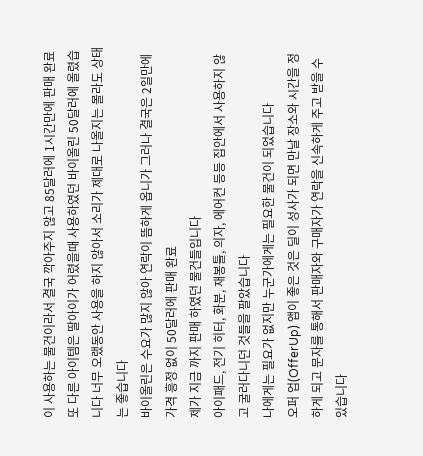이 사용하는 물건이라서 결국 깍아주지 않고 85달러에 1시간만에 판매 완료
또 다른 아이템은 딸아이가 어렸을때 사용하였던 바이올린 50달러에 올렸습니다 너무 오랬동안 사용을 하지 않아서 소리가 제대로 나올지는 몰라도 상태는 좋습니다
바이올린은 수요가 많지 않아 연락이 뜸하게 옵니가 그러나 결국은 2일만에 가격 흥정 없이 50달러에 판매 완료
제가 지금 까지 판매 하였던 물건들입니다
아이패드, 전기 히터, 화분, 재봉틀, 의자, 에어컨 등등 집안에서 사용하지 않고 굴러다니던 것들을 팔았습니다
나에게는 필요가 없지만 누군가에게는 필요한 물건이 되었습니다
오퍼 업(OfferUp) 앱이 좋은 것은 딜이 성사가 되면 만날 장소와 시간을 정하게 되고 문자를 통해서 판매자와 구매자가 연락을 신속하게 주고 받을 수 있습니다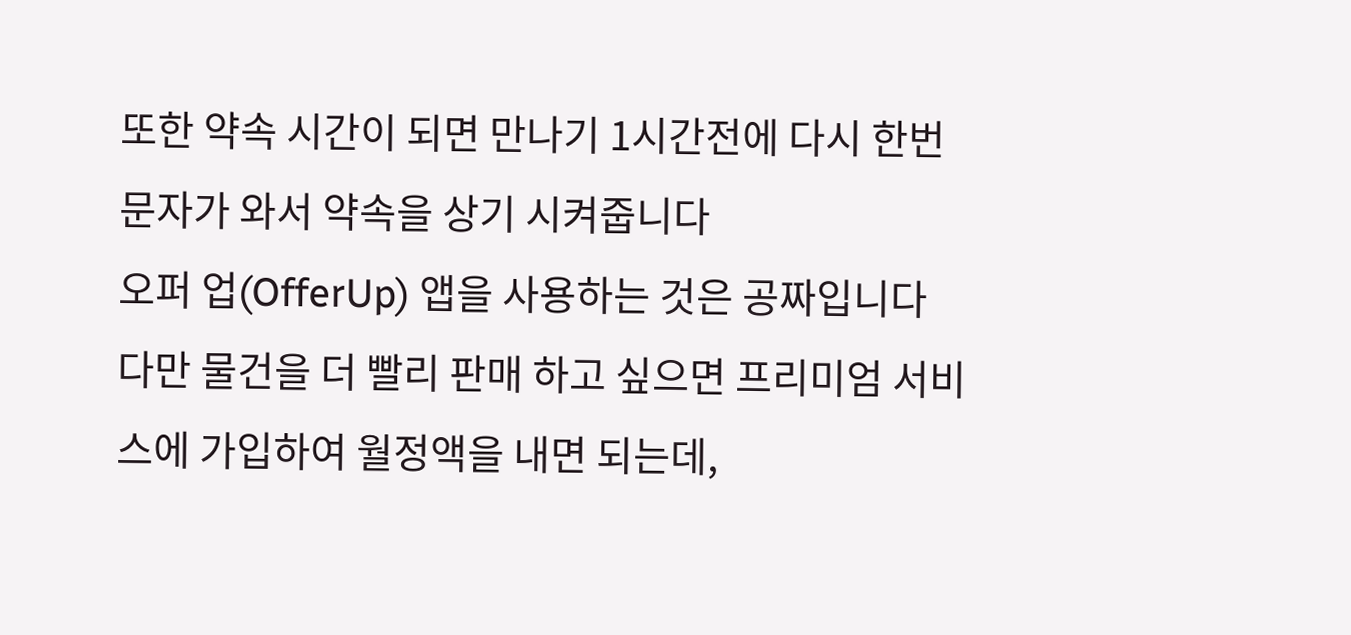또한 약속 시간이 되면 만나기 1시간전에 다시 한번 문자가 와서 약속을 상기 시켜줍니다
오퍼 업(OfferUp) 앱을 사용하는 것은 공짜입니다 다만 물건을 더 빨리 판매 하고 싶으면 프리미엄 서비스에 가입하여 월정액을 내면 되는데,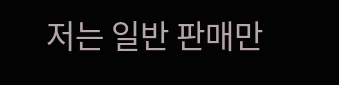저는 일반 판매만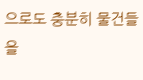으로도 충분히 물건들을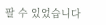팔 수 있었습니다